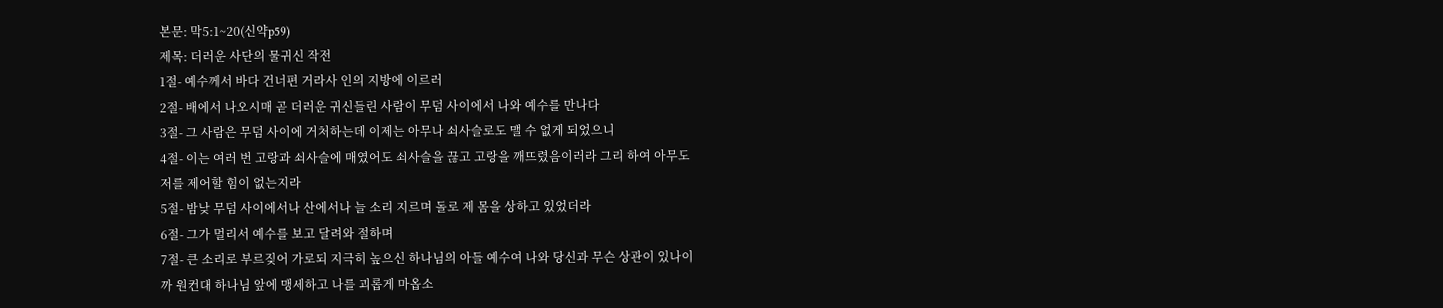본문: 막5:1~20(신약p59)
제목: 더러운 사단의 물귀신 작전
1절- 예수께서 바다 건너편 거라사 인의 지방에 이르러
2절- 배에서 나오시매 곧 더러운 귀신들린 사람이 무덤 사이에서 나와 예수를 만나다
3절- 그 사람은 무덤 사이에 거처하는데 이제는 아무나 쇠사슬로도 맬 수 없게 되었으니
4절- 이는 여러 번 고랑과 쇠사슬에 매였어도 쇠사슬을 끊고 고랑을 깨뜨렸음이러라 그리 하여 아무도
저를 제어할 힘이 없는지라
5절- 밤낮 무덤 사이에서나 산에서나 늘 소리 지르며 돌로 제 몸을 상하고 있었더라
6절- 그가 멀리서 예수를 보고 달려와 절하며
7절- 큰 소리로 부르짖어 가로되 지극히 높으신 하나님의 아들 예수여 나와 당신과 무슨 상관이 있나이
까 원컨대 하나님 앞에 맹세하고 나를 괴롭게 마옵소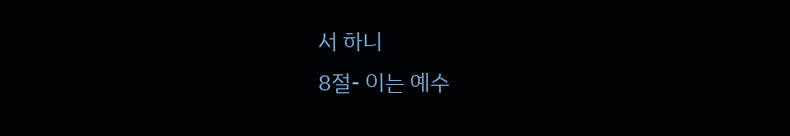서 하니
8절- 이는 예수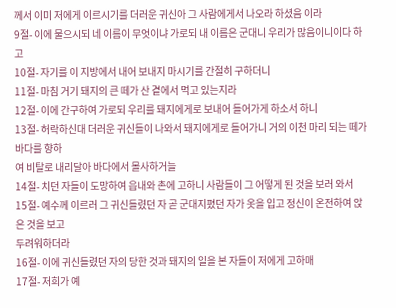께서 이미 저에게 이르시기를 더러운 귀신아 그 사람에게서 나오라 하셨음 이라
9절- 이에 물으시되 네 이름이 무엇이냐 가로되 내 이름은 군대니 우리가 많음이니이다 하 고
10절- 자기를 이 지방에서 내어 보내지 마시기를 간절히 구하더니
11절- 마침 거기 돼지의 큰 떼가 산 곁에서 먹고 있는지라
12절- 이에 간구하여 가로되 우리를 돼지에게로 보내어 들어가게 하소서 하니
13절- 허락하신대 더러운 귀신들이 나와서 돼지에게로 들어가니 거의 이천 마리 되는 떼가 바다를 향하
여 비탈로 내리달아 바다에서 몰사하거늘
14절- 치던 자들이 도망하여 읍내와 촌에 고하니 사람들이 그 어떻게 된 것을 보러 와서
15절- 예수께 이르러 그 귀신들렸던 자 곧 군대지폈던 자가 옷을 입고 정신이 온전하여 앉 은 것을 보고
두려워하더라
16절- 이에 귀신들렸던 자의 당한 것과 돼지의 일을 본 자들이 저에게 고하매
17절- 저희가 예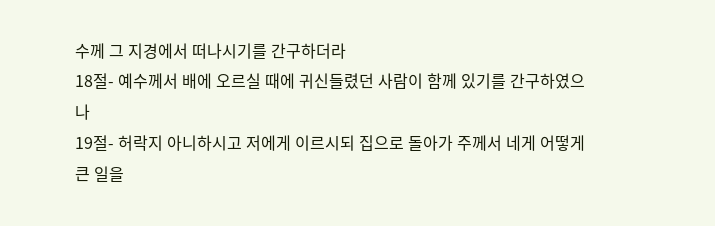수께 그 지경에서 떠나시기를 간구하더라
18절- 예수께서 배에 오르실 때에 귀신들렸던 사람이 함께 있기를 간구하였으나
19절- 허락지 아니하시고 저에게 이르시되 집으로 돌아가 주께서 네게 어떻게 큰 일을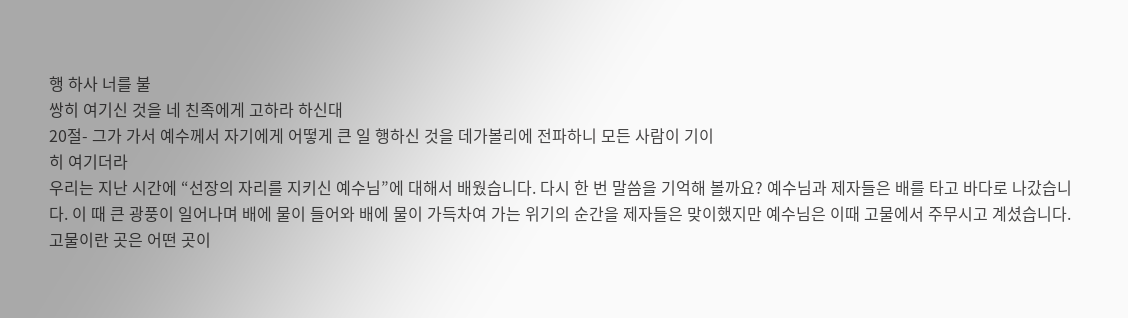행 하사 너를 불
쌍히 여기신 것을 네 친족에게 고하라 하신대
20절- 그가 가서 예수께서 자기에게 어떻게 큰 일 행하신 것을 데가볼리에 전파하니 모든 사람이 기이
히 여기더라
우리는 지난 시간에 “선장의 자리를 지키신 예수님”에 대해서 배웠습니다. 다시 한 번 말씀을 기억해 볼까요? 예수님과 제자들은 배를 타고 바다로 나갔습니다. 이 때 큰 광풍이 일어나며 배에 물이 들어와 배에 물이 가득차여 가는 위기의 순간을 제자들은 맞이했지만 예수님은 이때 고물에서 주무시고 계셨습니다. 고물이란 곳은 어떤 곳이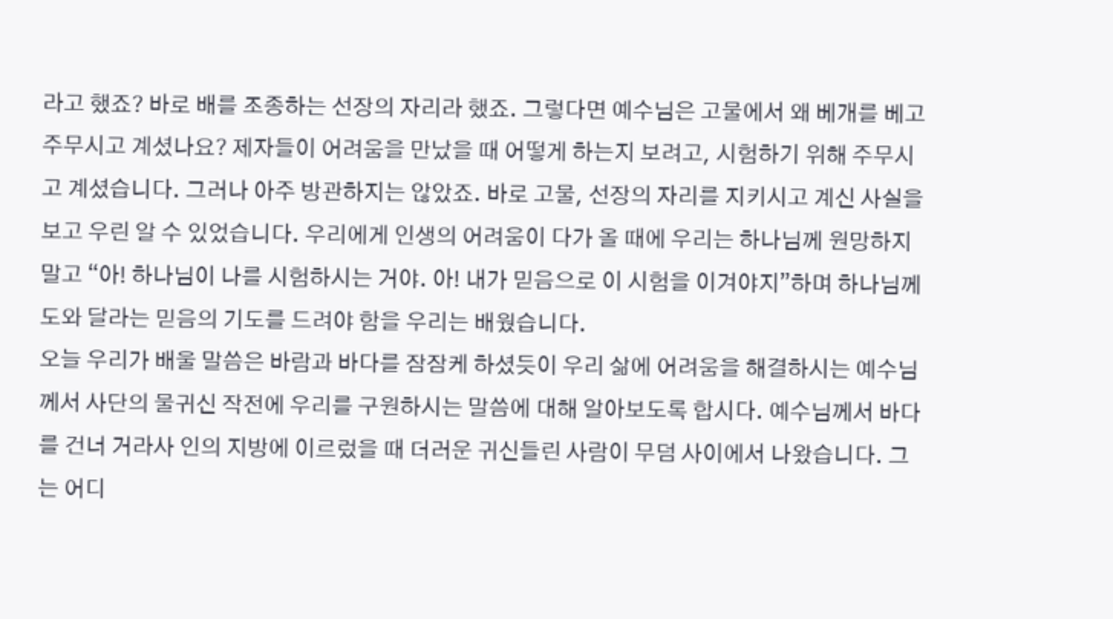라고 했죠? 바로 배를 조종하는 선장의 자리라 했죠. 그렇다면 예수님은 고물에서 왜 베개를 베고 주무시고 계셨나요? 제자들이 어려움을 만났을 때 어떻게 하는지 보려고, 시험하기 위해 주무시고 계셨습니다. 그러나 아주 방관하지는 않았죠. 바로 고물, 선장의 자리를 지키시고 계신 사실을 보고 우린 알 수 있었습니다. 우리에게 인생의 어려움이 다가 올 때에 우리는 하나님께 원망하지 말고 “아! 하나님이 나를 시험하시는 거야. 아! 내가 믿음으로 이 시험을 이겨야지”하며 하나님께 도와 달라는 믿음의 기도를 드려야 함을 우리는 배웠습니다.
오늘 우리가 배울 말씀은 바람과 바다를 잠잠케 하셨듯이 우리 삶에 어려움을 해결하시는 예수님께서 사단의 물귀신 작전에 우리를 구원하시는 말씀에 대해 알아보도록 합시다. 예수님께서 바다를 건너 거라사 인의 지방에 이르렀을 때 더러운 귀신들린 사람이 무덤 사이에서 나왔습니다. 그는 어디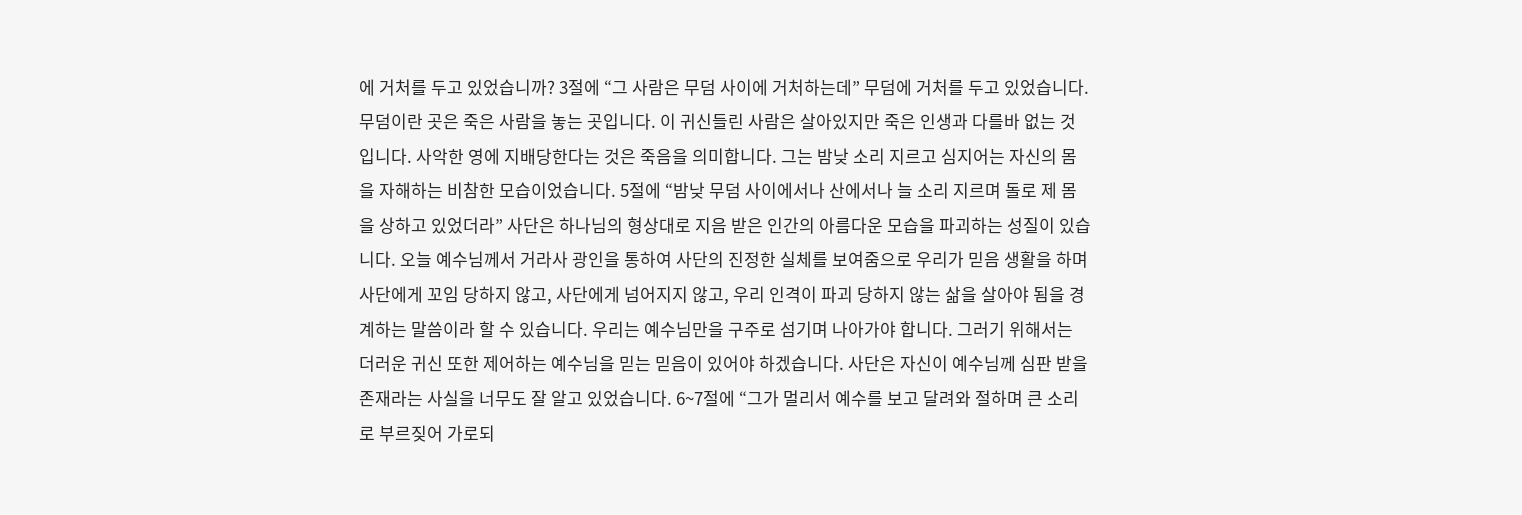에 거처를 두고 있었습니까? 3절에 “그 사람은 무덤 사이에 거처하는데” 무덤에 거처를 두고 있었습니다. 무덤이란 곳은 죽은 사람을 놓는 곳입니다. 이 귀신들린 사람은 살아있지만 죽은 인생과 다를바 없는 것입니다. 사악한 영에 지배당한다는 것은 죽음을 의미합니다. 그는 밤낮 소리 지르고 심지어는 자신의 몸을 자해하는 비참한 모습이었습니다. 5절에 “밤낮 무덤 사이에서나 산에서나 늘 소리 지르며 돌로 제 몸을 상하고 있었더라” 사단은 하나님의 형상대로 지음 받은 인간의 아름다운 모습을 파괴하는 성질이 있습니다. 오늘 예수님께서 거라사 광인을 통하여 사단의 진정한 실체를 보여줌으로 우리가 믿음 생활을 하며 사단에게 꼬임 당하지 않고, 사단에게 넘어지지 않고, 우리 인격이 파괴 당하지 않는 삶을 살아야 됨을 경계하는 말씀이라 할 수 있습니다. 우리는 예수님만을 구주로 섬기며 나아가야 합니다. 그러기 위해서는 더러운 귀신 또한 제어하는 예수님을 믿는 믿음이 있어야 하겠습니다. 사단은 자신이 예수님께 심판 받을 존재라는 사실을 너무도 잘 알고 있었습니다. 6~7절에 “그가 멀리서 예수를 보고 달려와 절하며 큰 소리로 부르짖어 가로되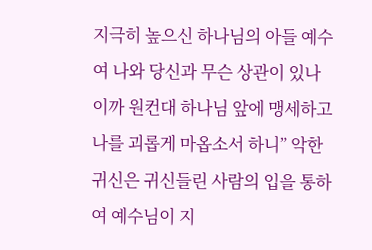지극히 높으신 하나님의 아들 예수여 나와 당신과 무슨 상관이 있나이까 원컨대 하나님 앞에 맹세하고 나를 괴롭게 마옵소서 하니” 악한 귀신은 귀신들린 사람의 입을 통하여 예수님이 지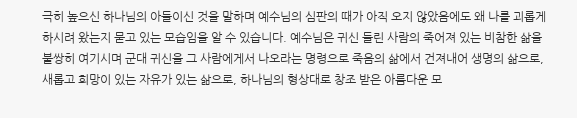극히 높으신 하나님의 아들이신 것을 말하며 예수님의 심판의 때가 아직 오지 않았음에도 왜 나를 괴롭게 하시려 왔는지 묻고 있는 모습임을 알 수 있습니다. 예수님은 귀신 들린 사람의 죽어져 있는 비참한 삶을 불쌍히 여기시며 군대 귀신을 그 사람에게서 나오라는 명령으로 죽음의 삶에서 건져내어 생명의 삶으로, 새롭고 희망이 있는 자유가 있는 삶으로, 하나님의 형상대로 창조 받은 아름다운 모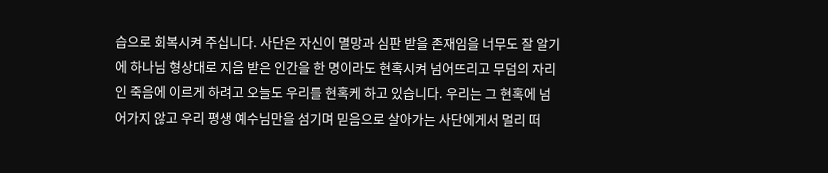습으로 회복시켜 주십니다. 사단은 자신이 멸망과 심판 받을 존재임을 너무도 잘 알기에 하나님 형상대로 지음 받은 인간을 한 명이라도 현혹시켜 넘어뜨리고 무덤의 자리인 죽음에 이르게 하려고 오늘도 우리를 현혹케 하고 있습니다. 우리는 그 현혹에 넘어가지 않고 우리 평생 예수님만을 섬기며 믿음으로 살아가는 사단에게서 멀리 떠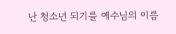난 청소년 되기를 예수님의 이름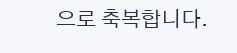으로 축복합니다.